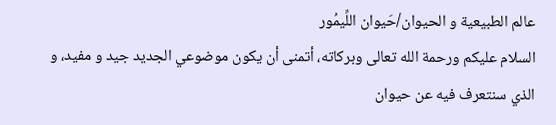عالم الطبيعية و الحيوان/حَيوان اللِّيمُور
السلام عليكم ورحمة الله تعالى وبركاته، أتمنى أن يكون موضوعي الجديد جيد و مفيد، و الذي سنتعرف فيه عن حيوان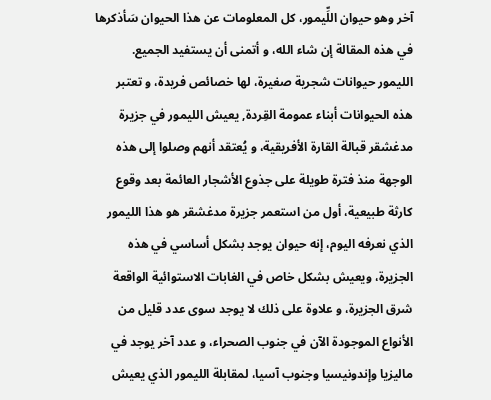آخر وهو حيوان اللِّيمور، كل المعلومات عن هذا الحيوان سَأذكرها في هذه المقالة إن شاء الله، و أتمنى أن يستفيد الجميع.
الليمور حيوانات شجرية صغيرة، لها خصائص فريدة، و تعتبر هذه الحيوانات أبناء عمومة القِردة, يعيش الليمور في جزيرة مدغشقر قبالة القارة الأفريقية، و يُعتقد أنهم وصلوا إلى هذه الوجهة منذ فترة طويلة على جذوع الأشجار العائمة بعد وقوع كارثة طبيعية، أول من استعمر جزيرة مدغشقر هو هذا الليمور الذي نعرفه اليوم، إنه حيوان يوجد بشكل أساسي في هذه الجزيرة، ويعيش بشكل خاص في الغابات الاستوائية الواقعة شرق الجزيرة، و علاوة على ذلك لا يوجد سوى عدد قليل من الأنواع الموجودة الآن في جنوب الصحراء، و عدد آخر يوجد في ماليزيا وإندونيسيا وجنوب آسيا، لمقابلة الليمور الذي يعيش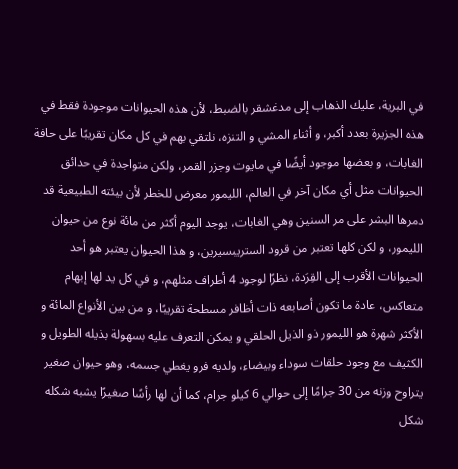في البرية، عليك الذهاب إلى مدغشقر بالضبط، لأن هذه الحيوانات موجودة فقط في هذه الجزيرة بعدد أكبر، و أثناء المشي و التنزه، نلتقي بهم في كل مكان تقريبًا على حافة الغابات، و بعضها موجود أيضًا في مايوت وجزر القمر، ولكن متواجدة في حدائق الحيوانات مثل أي مكان آخر في العالم، الليمور معرض للخطر لأن بيئته الطبيعية قد دمرها البشر على مر السنين وهي الغابات، يوجد اليوم أكثر من مائة نوع من حيوان الليمور، و لكن كلها تعتبر من قرود الستريبسيرين، و هذا الحيوان يعتبر هو أحد الحيوانات الأقرب إلى القِرَدة، نظرًا لوجود 4 أطراف مثلهم، و في كل يد لها إبهام متعاكس، عادة ما تكون أصابعه ذات أظافر مسطحة تقريبًا، و من بين الأنواع المائة و الأكثر شهرة هو الليمور ذو الذيل الحلقي و يمكن التعرف عليه بسهولة بذيله الطويل و الكثيف مع وجود حلقات سوداء وبيضاء، ولديه فرو يغطي جسمه، وهو حيوان صغير يتراوح وزنه من 30 جرامًا إلى حوالي 6 كيلو جرام، كما أن لها رأسًا صغيرًا يشبه شكله شكل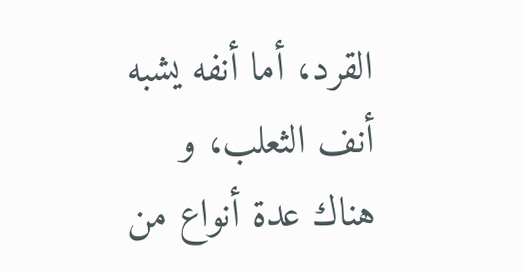القرد، أما أنفه يشبه أنف الثعلب، و هناك عدة أنواع من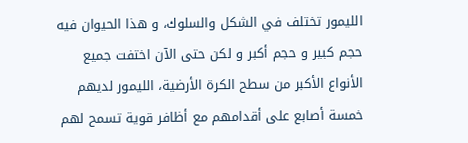الليمور تختلف في الشكل والسلوك، و هذا الحيوان فيه حجم كبير و حجم أكبر و لكن حتى الآن اختفت جميع الأنواع الأكبر من سطح الكرة الأرضية، الليمور لديهم خمسة أصابع على أقدامهم مع أظافر قوية تسمح لهم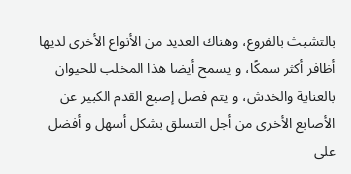بالتشبث بالفروع، وهناك العديد من الأنواع الأخرى لديها أظافر أكثر سمكًا، و يسمح أيضا هذا المخلب للحيوان بالعناية والخدش، و يتم فصل إصبع القدم الكبير عن الأصابع الأخرى من أجل التسلق بشكل أسهل و أفضل على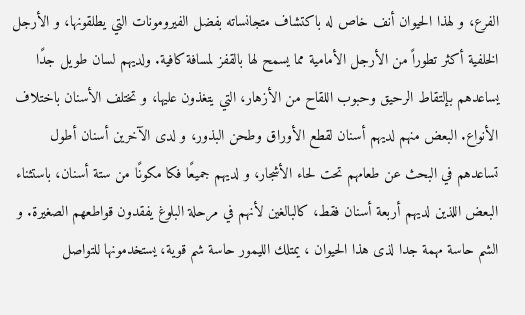الفرع، و لهذا الحيوان أنف خاص له باكتشاف متجانساته بفضل الفيرومونات التي يطلقونها، و الأرجل الخلفية أكثر تطوراً من الأرجل الأمامية مما يسمح لها بالقفز لمسافة كافية. ولديهم لسان طويل جدًا يساعدهم بإلتقاط الرحيق وحبوب اللقاح من الأزهار، التي يتغذون عليها، و تختلف الأسنان باختلاف الأنواع. البعض منهم لديهم أسنان لقطع الأوراق وطحن البذور، و لدى الآخرين أسنان أطول تساعدهم في البحث عن طعامهم تحت لحاء الأشجار، و لديهم جميعًا فكا مكونًا من ستة أسنان، باستثناء البعض اللذين لديهم أربعة أسنان فقط، كالبالغين لأنهم في مرحلة البلوغ يفقدون قواطعهم الصغيرة. و الشم حاسة مهمة جدا لذى هذا الحيوان ، يمتلك الليمور حاسة شم قوية، يستخدمونها للتواصل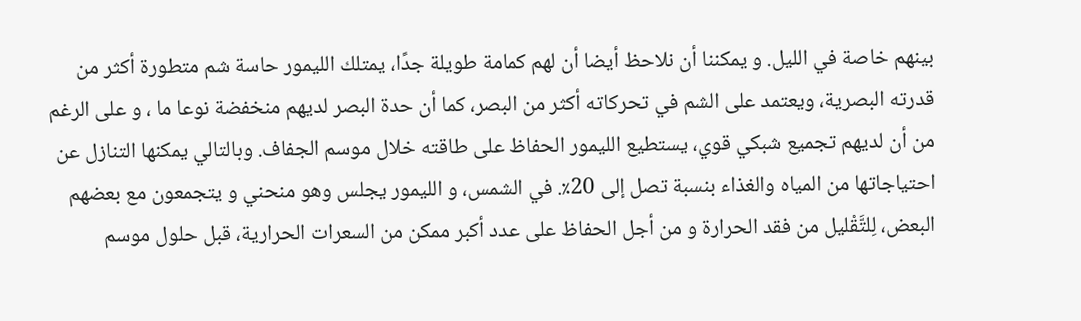بينهم خاصة في الليل. و يمكننا أن نلاحظ أيضا أن لهم كمامة طويلة جدًا، يمتلك الليمور حاسة شم متطورة أكثر من قدرته البصرية، ويعتمد على الشم في تحركاته أكثر من البصر، كما أن حدة البصر لديهم منخفضة نوعا ما ، و على الرغم من أن لديهم تجميع شبكي قوي، يستطيع الليمور الحفاظ على طاقته خلال موسم الجفاف. وبالتالي يمكنها التنازل عن احتياجاتها من المياه والغذاء بنسبة تصل إلى 20٪. في الشمس، و الليمور يجلس وهو منحني و يتجمعون مع بعضهم البعض، لِلتَّقْليل من فقد الحرارة و من أجل الحفاظ على عدد أكبر ممكن من السعرات الحرارية، قبل حلول موسم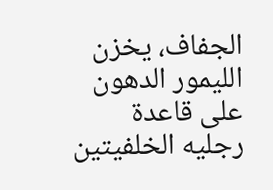الجفاف، يخزن الليمور الدهون على قاعدة رجليه الخلفيتين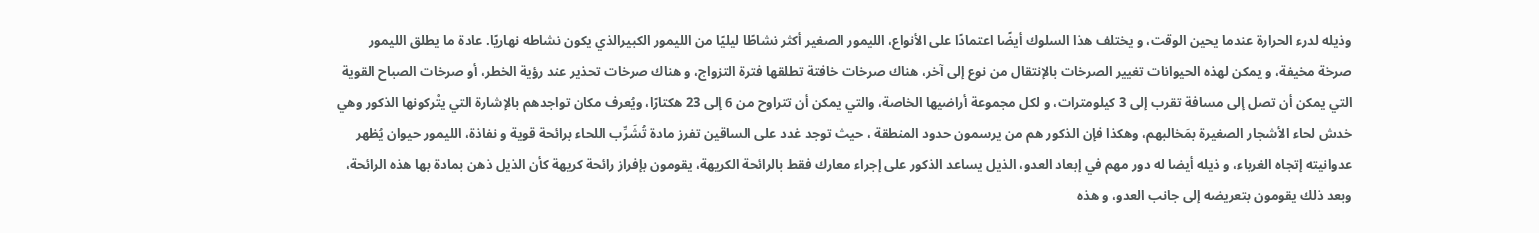وذيله لدرء الحرارة عندما يحين الوقت، و يختلف هذا السلوك أيضًا اعتمادًا على الأنواع، الليمور الصغير أكثر نشاطًا ليليًا من الليمور الكبيرالذي يكون نشاطه نهاريًا. عادة ما يطلق الليمور صرخة مخيفة، و يمكن لهذه الحيوانات تغيير الصرخات بالإنتقال من نوع إلى آخر، هناك صرخات خافتة تطلقها فترة التزواج، و هناك صرخات تحذير عند رؤية الخطر، أو صرخات الصباح القوية التي يمكن أن تصل إلى مسافة تقرب إلى 3 كيلومترات، و لكل مجموعة أراضيها الخاصة، والتي يمكن أن تتراوح من 6 إلى 23 هكتارًا، ويُعرف مكان تواجدهم بالإشارة التي يتْركونها الذكور وهي خدش لحاء الأشجار الصغيرة بمَخالبهم، وهكذا فإن الذكور هم من يرسمون حدود المنطقة ، حيث توجد غدد على الساقين تفرز مادة تُشَرِّب اللحاء برائحة قوية و نفاذة، الليمور حيوان يُظهر عدوانيته إتجاه الغرباء، و ذيله أيضا له دور مهم في إبعاد العدو، الذيل يساعد الذكور على إجراء معارك فقط بالرائحة الكريهة، يقومون بإفراز رائحة كريهة كأن الذيل ذهن بمادة بها هذه الرائحة، وبعد ذلك يقومون بتعريضه إلى جانب العدو، و هذه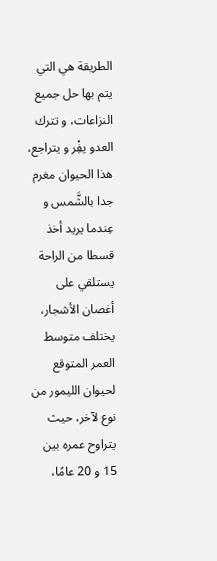الطريقة هي التي يتم بها حل جميع النزاعات، و تترك العدو يفِْر و يتراجع، هذا الحيوان مغرم جدا بالشَّمس و عِندما يريد أخذ قسطا من الراحة يستلقي على أغصان الأشجار، يختلف متوسط العمر المتوقع لحيوان الليمور من نوع لآخر، حيث يتراوح عمره بين 15 و 20 عامًا،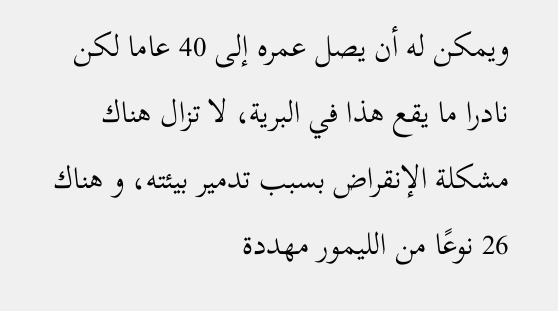ويمكن له أن يصل عمره إلى 40 عاما لكن نادرا ما يقع هذا في البرية، لا تزال هناك مشكلة الإنقراض بسبب تدمير بيئته، و هناك 26 نوعًا من الليمور مهددة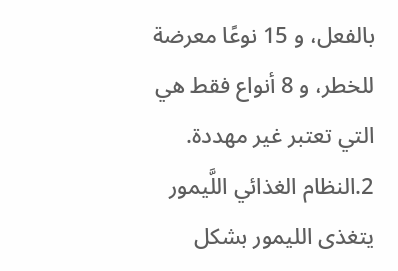بالفعل، و 15 نوعًا معرضة للخطر، و 8 أنواع فقط هي التي تعتبر غير مهددة.
2.النظام الغذائي اللَّيمور
يتغذى الليمور بشكل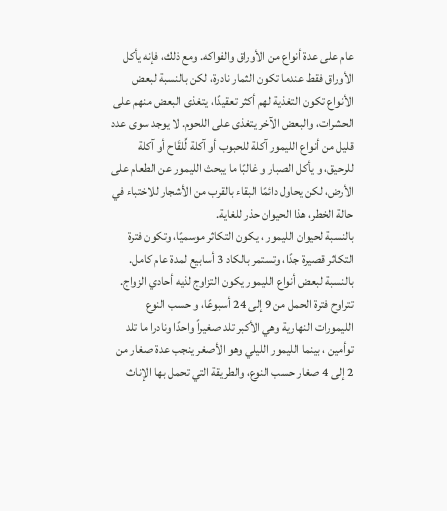عام على عدة أنواع من الأوراق والفواكه. ومع ذلك، فإنه يأكل الأوراق فقط عندما تكون الثمار نادرة، لكن بالنسبة لبعض الأنواع تكون التغذية لهم أكثر تعقيدًا، يتغذى البعض منهم على الحشرات، والبعض الآخر يتغذى على اللحوم. لا يوجد سوى عدد قليل من أنواع الليمور آكلة للحبوب أو آكلة لِّلقَاح أو آكلة للرحيق، و يأكل الصبار و غالبًا ما يبحث الليمور عن الطعام على الأرض، لكن يحاول دائمًا البقاء بالقرب من الأشجار للاختباء في حالة الخطر، هذا الحيوان حذر للغاية.
بالنسبة لحيوان الليمور ، يكون التكاثر موسميًا، وتكون فترة التكاثر قصيرة جدًا، وتستمر بالكاد 3 أسابيع لمدة عام كامل. بالنسبة لبعض أنواع الليمور يكون التزاوج لذيه أحادي الزواج. تتراوح فترة الحمل من 9 إلى 24 أسبوعًا، و حسب النوع الليمورات النهارية وهي الأكبر تلد صغيراً واحدًا ونادرا ما تلد توأمين ، بينما الليمور الليلي وهو الأصغر ينجب عدة صغار من 2 إلى 4 صغار حسب النوع، والطريقة التي تحمل بها الإناث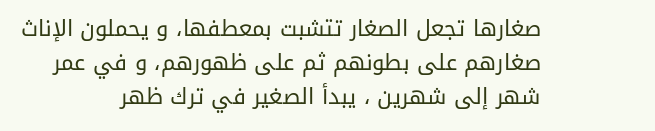صغارها تجعل الصغار تتشبت بمعطفها، و يحملون الإناث صغارهم على بطونهم ثم على ظهورهم، و في عمر شهر إلى شهرين ، يبدأ الصغير في ترك ظهر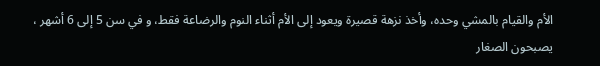الأم والقيام بالمشي وحده، وأخذ نزهة قصيرة ويعود إلى الأم أثناء النوم والرضاعة فقط، و في سن 5 إلى 6 أشهر ، يصبحون الصغار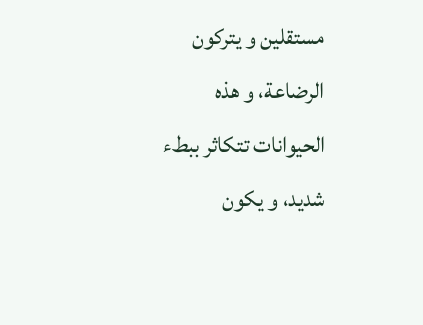مستقلين و يتركون الرضاعة، و هذه الحيوانات تتكاثر ببطء شديد، و يكون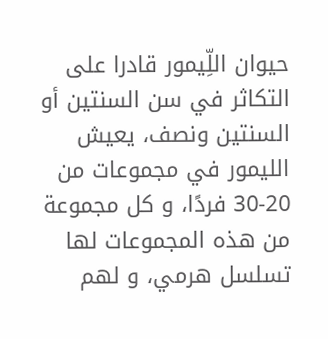حيوان اللِّيمور قادرا على التكاثر في سن السنتين أو السنتين ونصف، يعيش الليمور في مجموعات من 20-30 فردًا، و كل مجموعة من هذه المجموعات لها تسلسل هرمي، و لهم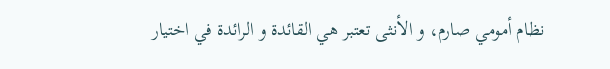نظام أمومي صارم، و الأنثى تعتبر هي القائدة و الرائدة في اختيار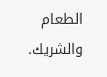الطعام والشريك.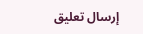إرسال تعليق